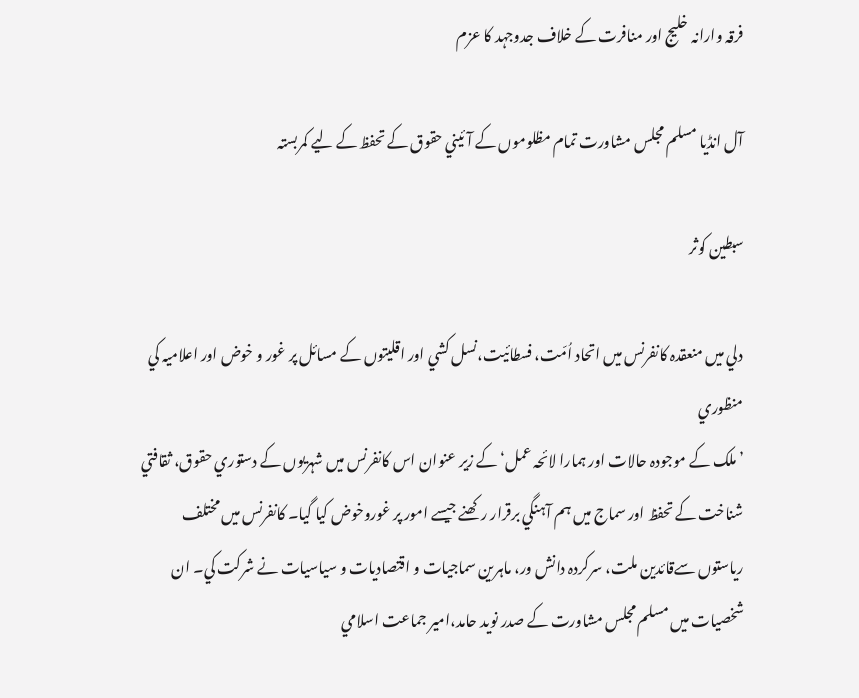فرقہ وارانہ خليج اور منافرت کے خلاف جدوجہد کا عزم

آل انڈيا مسلم مجلس مشاورت تمام مظلوموں کے آئيني حقوق کے تحفظ کے لیے کمربستہ

سبطين کوثر

دلي ميں منعقدہ کانفرنس ميں اتحاد اُمّت، فسطائيت،نسل کشي اور اقليتوں کے مسائل پر غور و خوض اور اعلاميہ کي منظوري
’ملک کے موجودہ حالات اور ہمارا لائحہ عمل‘کے زير عنوان اس کانفرنس ميں شہريوں کے دستوري حقوق، ثقافتي شناخت کے تحفظ اور سماج ميں ہم آہنگي برقرار رکھنے جيسے امور پر غوروخوض کيا گيا۔ کانفرنس ميں مختلف رياستوں سےقائدين ملت، سرکردہ دانش ور، ماہرين سماجيات و اقتصاديات و سياسيات نے شرکت کي۔ ان شخصيات ميں مسلم مجلس مشاورت کے صدر نويد حامد،امير جماعت اسلامي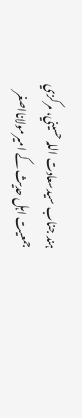ہند جناب سيدسعادت اللہ حسيني، مرکزي جمعيت اہل حديث کے اميرمولانااصغر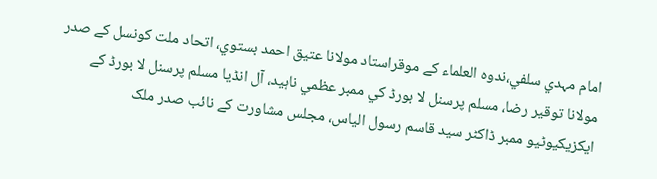امام مہدي سلفي،ندوہ العلماء کے موقراستاد مولانا عتيق احمد بستوي، اتحاد ملت کونسل کے صدر مولانا توقير رضا، مسلم پرسنل لا بورڈ کي ممبر عظمي ناہيد، آل انڈيا مسلم پرسنل لا بورڈ کے ايکزيکيوٹيو ممبر ڈاکٹر سيد قاسم رسول الياس، مجلس مشاورت کے نائب صدر ملک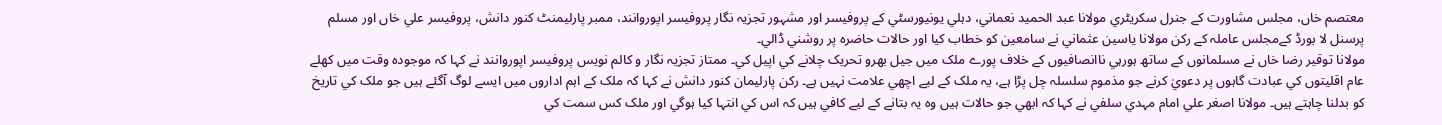معتصم خاں، مجلس مشاورت کے جنرل سکريٹري مولانا عبد الحميد نعماني، دہلي يونيورسٹي کے پروفيسر اور مشہور تجزيہ نگار پروفيسر اپوروانند، ممبر پارليمنٹ کنور دانش، پروفيسر علي خاں اور مسلم پرسنل لا بورڈ کےمجلس عاملہ کے رکن مولانا ياسين عثماني نے سامعين کو خطاب کيا اور حالات حاضرہ پر روشني ڈالي۔
مولانا توقير رضا خاں نے مسلمانوں کے ساتھ ہورہي ناانصافيوں کے خلاف پورے ملک ميں جيل بھرو تحريک چلانے کي اپيل کي۔ ممتاز تجزيہ نگار و کالم نويس پروفيسر اپوروانند نے کہا کہ موجودہ وقت ميں کھلے عام اقليتوں کي عبادت گاہوں پر دعويٰ کرنے جو مذموم سلسلہ چل پڑا ہے، يہ ملک کے ليے اچھي علامت نہيں ہے۔ رکن پارليمان کنور دانش نے کہا کہ ملک کے اہم اداروں ميں ايسے لوگ آگئے ہيں جو ملک کي تاريخ کو بدلنا چاہتے ہيں۔ مولانا اصغر علي امام مہدي سلفي نے کہا کہ ابھي جو حالات ہيں وہ يہ بتانے کے ليے کافي ہيں کہ اس کي انتہا کيا ہوگي اور ملک کس سمت کي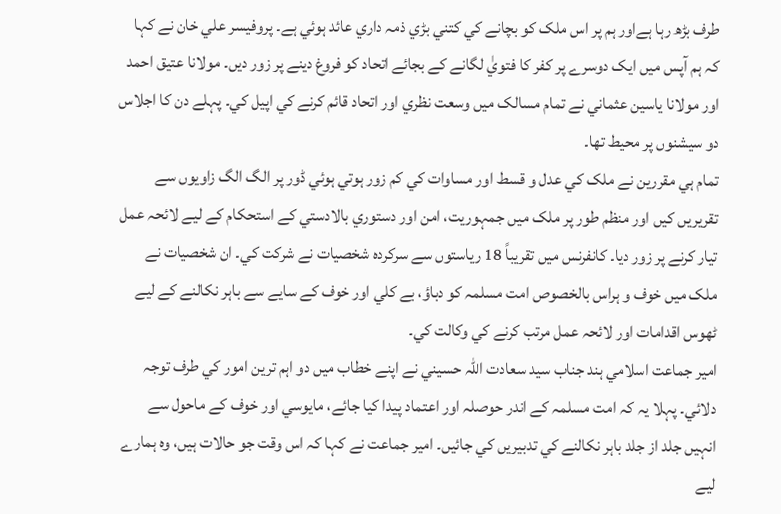طرف بڑھ رہا ہےاور ہم پر اس ملک کو بچانے کي کتني بڑي ذمہ داري عائد ہوئي ہے۔ پروفيسر علي خان نے کہا کہ ہم آپس ميں ايک دوسرے پر کفر کا فتويٰ لگانے کے بجائے اتحاد کو فروغ دينے پر زور ديں۔ مولانا عتيق احمد اور مولانا ياسين عثماني نے تمام مسالک ميں وسعت نظري اور اتحاد قائم کرنے کي اپيل کي۔ پہلے دن کا اجلاس دو سيشنوں پر محيط تھا۔
تمام ہي مقررين نے ملک کي عدل و قسط اور مساوات کي کم زور ہوتي ہوئي ڈور پر الگ الگ زاويوں سے تقريريں کيں اور منظم طور پر ملک ميں جمہوريت، امن اور دستوري بالادستي کے استحکام کے ليے لائحہ عمل تيار کرنے پر زور ديا۔ کانفرنس ميں تقريباً 18 رياستوں سے سرکردہ شخصيات نے شرکت کي۔ ان شخصيات نے ملک ميں خوف و ہراس بالخصوص امت مسلمہ کو دباؤ، بے کلي اور خوف کے سايے سے باہر نکالنے کے ليے ٹھوس اقدامات اور لائحہ عمل مرتب کرنے کي وکالت کي۔
امير جماعت اسلامي ہند جناب سيد سعادت اللہ حسيني نے اپنے خطاب ميں دو اہم ترين امور کي طرف توجہ دلائي۔ پہلا يہ کہ امت مسلمہ کے اندر حوصلہ اور اعتماد پيدا کيا جائے، مايوسي اور خوف کے ماحول سے انہيں جلد از جلد باہر نکالنے کي تدبيريں کي جائيں۔ امير جماعت نے کہا کہ اس وقت جو حالات ہيں، وہ ہمارے ليے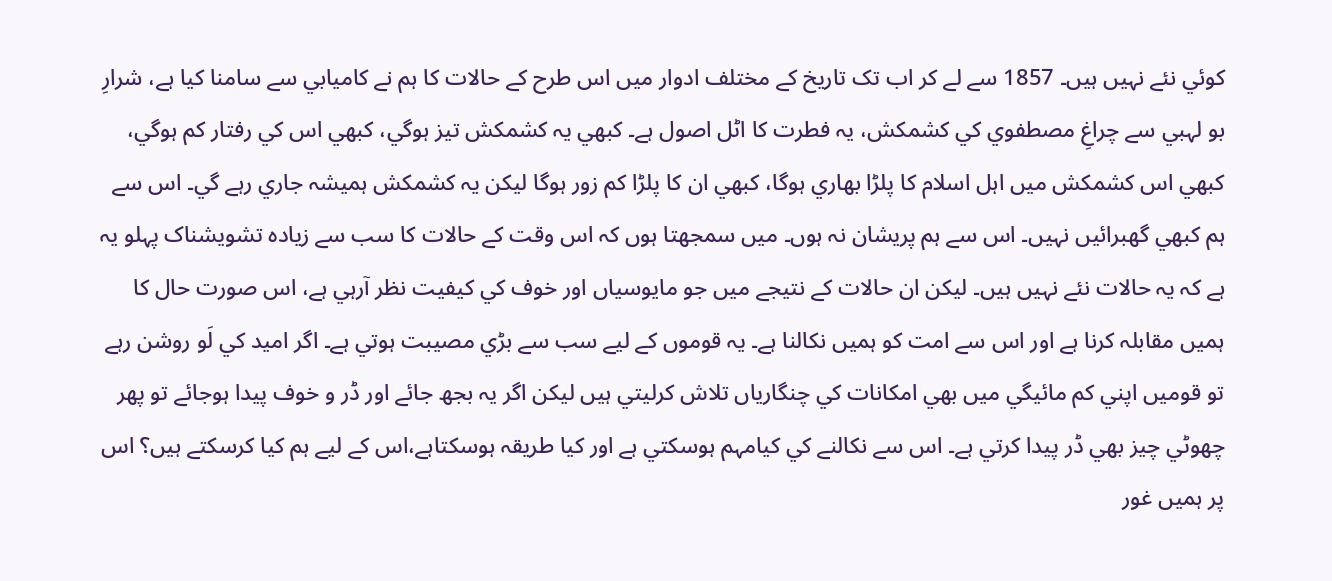کوئي نئے نہيں ہيں۔ 1857 سے لے کر اب تک تاريخ کے مختلف ادوار ميں اس طرح کے حالات کا ہم نے کاميابي سے سامنا کيا ہے، شرارِ بو لہبي سے چراغِ مصطفوي کي کشمکش، يہ فطرت کا اٹل اصول ہے۔ کبھي يہ کشمکش تيز ہوگي، کبھي اس کي رفتار کم ہوگي، کبھي اس کشمکش ميں اہل اسلام کا پلڑا بھاري ہوگا، کبھي ان کا پلڑا کم زور ہوگا ليکن يہ کشمکش ہميشہ جاري رہے گي۔ اس سے ہم کبھي گھبرائيں نہيں۔ اس سے ہم پريشان نہ ہوں۔ ميں سمجھتا ہوں کہ اس وقت کے حالات کا سب سے زيادہ تشويشناک پہلو يہ ہے کہ يہ حالات نئے نہيں ہيں۔ ليکن ان حالات کے نتيجے ميں جو مايوسياں اور خوف کي کيفيت نظر آرہي ہے، اس صورت حال کا ہميں مقابلہ کرنا ہے اور اس سے امت کو ہميں نکالنا ہے۔ يہ قوموں کے ليے سب سے بڑي مصيبت ہوتي ہے۔ اگر اميد کي لَو روشن رہے تو قوميں اپني کم مائيگي ميں بھي امکانات کي چنگارياں تلاش کرليتي ہيں ليکن اگر يہ بجھ جائے اور ڈر و خوف پيدا ہوجائے تو پھر چھوٹي چيز بھي ڈر پيدا کرتي ہے۔ اس سے نکالنے کي کيامہم ہوسکتي ہے اور کيا طريقہ ہوسکتاہے،اس کے ليے ہم کيا کرسکتے ہيں؟ اس پر ہميں غور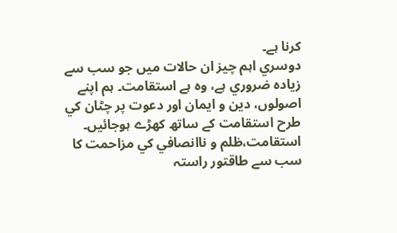کرنا ہے۔
دوسري اہم چيز ان حالات ميں جو سب سے زيادہ ضروري ہے، وہ ہے استقامت۔ ہم اپنے اصولوں، دين و ايمان اور دعوت پر چٹان کي طرح استقامت کے ساتھ کھڑے ہوجائيں۔ استقامت،ظلم و ناانصافي کي مزاحمت کا سب سے طاقتور راستہ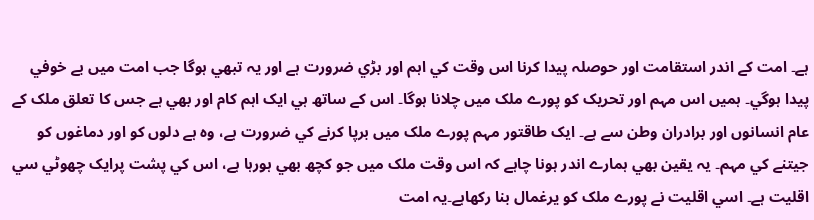ہے۔ امت کے اندر استقامت اور حوصلہ پيدا کرنا اس وقت کي اہم اور بڑي ضرورت ہے اور يہ تبھي ہوگا جب امت ميں بے خوفي پيدا ہوگي۔ ہميں اس مہم اور تحريک کو پورے ملک ميں چلانا ہوگا۔ اس کے ساتھ ہي ايک اہم کام اور بھي ہے جس کا تعلق ملک کے عام انسانوں اور برادران وطن سے ہے۔ ايک طاقتور مہم پورے ملک ميں برپا کرنے کي ضرورت ہے، وہ ہے دلوں کو اور دماغوں کو جيتنے کي مہم۔ يہ يقين بھي ہمارے اندر ہونا چاہے کہ اس وقت ملک ميں جو کچھ بھي ہورہا ہے، اس کي پشت پرايک چھوٹي سي اقليت ہے۔ اسي اقليت نے پورے ملک کو يرغمال بنا رکھاہے۔يہ امت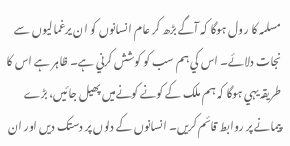مسلمہ کا رول ہوگا کہ آگے بڑھ کر عام انسانوں کو ان يرغماليوں سے نجات دلائے۔ اس کي ہم سب کو کوشش کرني ہے۔ ظاہر ہے اس کا طريقہ يہي ہوگا کہ ہم ملک کے کونے کونےميں پھيل جائيں، بڑے پيمانے پر روابط قائم کريں۔ انسانوں کے دلوں پر دستک ديں اور ان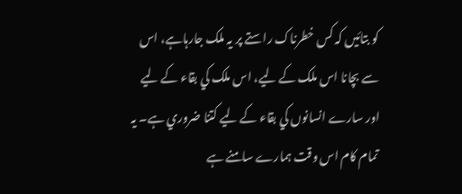کو بتائيں کہ کس خطرناک راستے پر يہ ملک جارہاہے، اس سے بچانا اس ملک کے ليے، اس ملک کي بقاء کے ليے اور سارے انسانوں کي بقاء کے ليے کتنا ضروري ہے۔ يہ تمام کام اس وقت ہمارے سامنے ہے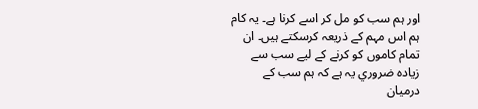اور ہم سب کو مل کر اسے کرنا ہے۔ يہ کام ہم اس مہم کے ذريعہ کرسکتے ہيں۔ ان تمام کاموں کو کرنے کے ليے سب سے زيادہ ضروري يہ ہے کہ ہم سب کے درميان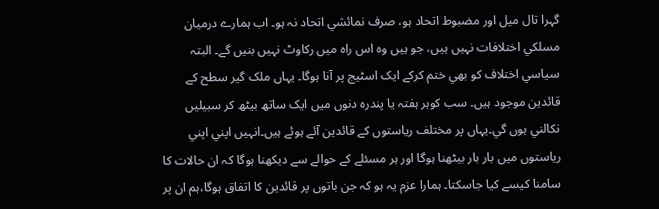گہرا تال ميل اور مضبوط اتحاد ہو، صرف نمائشي اتحاد نہ ہو۔ اب ہمارے درميان مسلکي اختلافات نہيں ہيں، جو ہيں وہ اس راہ ميں رکاوٹ نہيں بنيں گے۔ البتہ سياسي اختلاف کو بھي ختم کرکے ايک اسٹيج پر آنا ہوگا۔ يہاں ملک گير سطح کے قائدين موجود ہيں۔ سب کوہر ہفتہ يا پندرہ دنوں ميں ايک ساتھ بيٹھ کر سبيليں نکالني ہوں گي۔يہاں پر مختلف رياستوں کے قائدين آئے ہوئے ہيں۔انہيں اپني اپني رياستوں ميں بار بار بيٹھنا ہوگا اور ہر مسئلے کے حوالے سے ديکھنا ہوگا کہ ان حالات کا سامنا کيسے کيا جاسکتا۔ ہمارا عزم يہ ہو کہ جن باتوں پر قائدين کا اتفاق ہوگا،ہم ان پر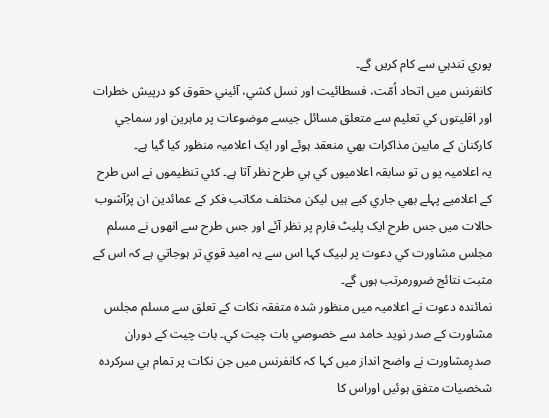پوري تندہي سے کام کريں گے۔
کانفرنس ميں اتحاد اُمّت، فسطائيت اور نسل کشي، آئيني حقوق کو درپيش خطرات اور اقليتوں کي تعليم سے متعلق مسائل جيسے موضوعات پر ماہرين اور سماجي کارکنان کے مابين مذاکرات بھي منعقد ہوئے اور ايک اعلاميہ منظور کيا گيا ہے۔
يہ اعلاميہ يو ں تو سابقہ اعلاميوں کي ہي طرح نظر آتا ہے۔ کئي تنظيموں نے اس طرح کے اعلاميے پہلے بھي جاري کيے ہيں ليکن مختلف مکاتب فکر کے عمائدين ان پرُآشوب حالات ميں جس طرح ايک پليٹ فارم پر نظر آئے اور جس طرح سے انھوں نے مسلم مجلس مشاورت کي دعوت پر لبيک کہا اس سے يہ اميد قوي تر ہوجاتي ہے کہ اس کے مثبت نتائج ضرورمرتب ہوں گے۔
نمائندہ دعوت نے اعلاميہ ميں منظور شدہ متفقہ نکات کے تعلق سے مسلم مجلس مشاورت کے صدر نويد حامد سے خصوصي بات چيت کي۔ بات چيت کے دوران صدرِمشاورت نے واضح انداز ميں کہا کہ کانفرنس ميں جن نکات پر تمام ہي سرکردہ شخصيات متفق ہوئيں اوراس کا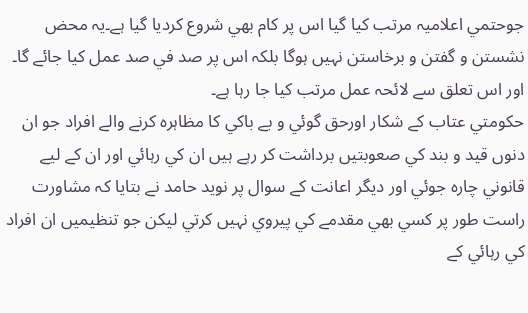جوحتمي اعلاميہ مرتب کيا گيا اس پر کام بھي شروع کرديا گيا ہے۔يہ محض نشستن و گفتن و برخاستن نہيں ہوگا بلکہ اس پر صد في صد عمل کيا جائے گا۔ اور اس تعلق سے لائحہ عمل مرتب کيا جا رہا ہے۔
حکومتي عتاب کے شکار اورحق گوئي و بے باکي کا مظاہرہ کرنے والے افراد جو ان دنوں قيد و بند کي صعوبتيں برداشت کر رہے ہيں ان کي رہائي اور ان کے ليے قانوني چارہ جوئي اور ديگر اعانت کے سوال پر نويد حامد نے بتايا کہ مشاورت راست طور پر کسي بھي مقدمے کي پيروي نہيں کرتي ليکن جو تنظيميں ان افراد کي رہائي کے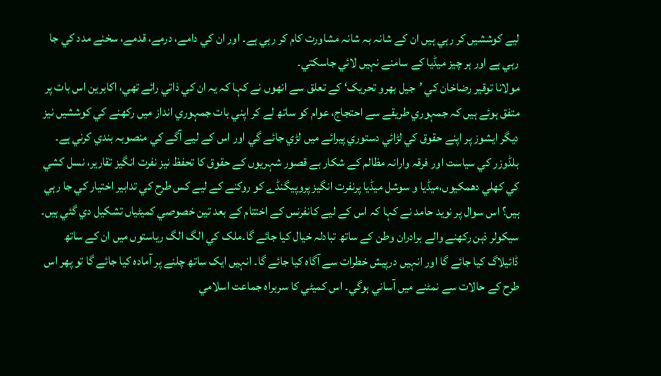ليے کوششيں کر رہي ہيں ان کے شانہ بہ شانہ مشاورت کام کر رہي ہے۔ اور ان کي دامے، درمے، قدمے، سخنے مدد کي جا رہي ہے اور ہر چيز ميڈيا کے سامنے نہيں لائي جاسکتي۔
مولانا توقير رضاخان کي ’جيل بھرو تحريک‘ کے تعلق سے انھوں نے کہا کہ يہ ان کي ذاتي رائے تھي، اکابرين اس بات پر متفق ہوئے ہيں کہ جمہوري طريقے سے احتجاج، عوام کو ساتھ لے کر اپني بات جمہوري انداز ميں رکھنے کي کوششيں نيز ديگر ايشوز پر اپنے حقوق کي لڑائي دستوري پيرائے ميں لڑي جائے گي اور اس کے ليے آگے کي منصوبہ بندي کرني ہے۔
بلڈوزر کي سياست اور فرقہ وارانہ مظالم کے شکار بے قصور شہريوں کے حقوق کا تحفظ نيز نفرت انگيز تقارير، نسل کشي کي کھلي دھمکيوں،ميڈيا و سوشل ميڈيا پرنفرت انگيز پروپيگنڈے کو روکنے کے ليے کس طرح کي تدابير اختيار کي جا رہي ہيں؟ اس سوال پر نويد حامد نے کہا کہ اس کے ليے کانفرنس کے اختتام کے بعد تين خصوصي کميٹياں تشکيل دي گئي ہيں۔ سيکولر ذہن رکھنے والے برادران وطن کے ساتھ تبادلہ خيال کيا جائے گا۔ملک کي الگ الگ رياستوں ميں ان کے ساتھ ڈائيلاگ کيا جائے گا اور انہيں درپيش خطرات سے آگاہ کيا جائے گا۔ انہيں ايک ساتھ چلنے پر آمادہ کيا جائے گا تو پھر اس طرح کے حالات سے نمٹنے ميں آساني ہوگي۔ اس کميٹي کا سربراہ جماعت اسلامي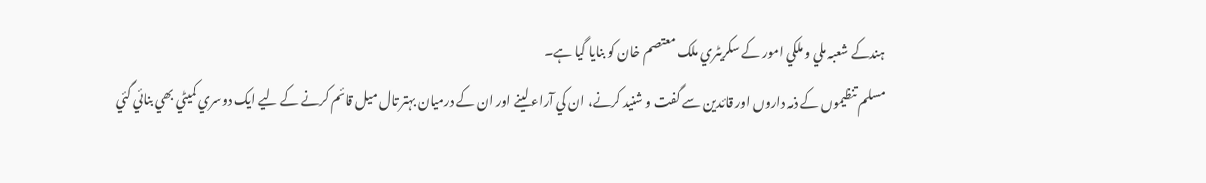ہندکے شعبہ ملي و ملکي امور کے سکريٹري ملک معتصم خان کو بنايا گيا ہے۔
مسلم تنظيموں کے ذمہ داروں اور قائدين سے گفت و شنيد کرنے، ان کي آراء لينے اور ان کے درميان بہتر تال ميل قائم کرنے کے ليے ايک دوسري کميٹي بھي بنائي گئي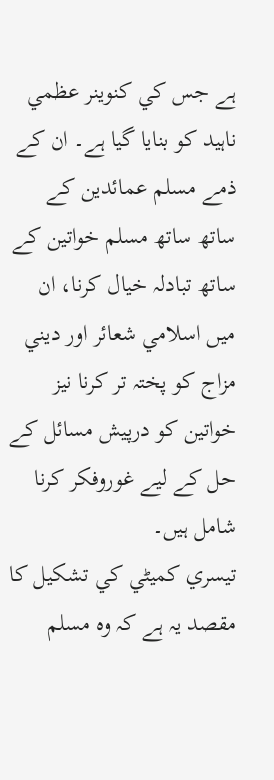ہے جس کي کنوينر عظمي ناہيد کو بنايا گيا ہے۔ ان کے ذمے مسلم عمائدين کے ساتھ ساتھ مسلم خواتين کے ساتھ تبادلہ خيال کرنا، ان ميں اسلامي شعائر اور ديني مزاج کو پختہ تر کرنا نيز خواتين کو درپيش مسائل کے حل کے ليے غوروفکر کرنا شامل ہيں۔
تيسري کميٹي کي تشکيل کا مقصد يہ ہے کہ وہ مسلم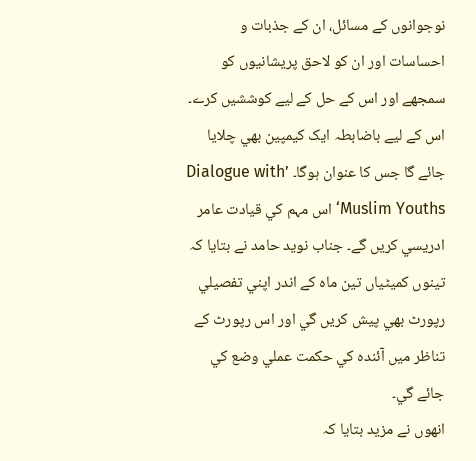نوجوانوں کے مسائل، ان کے جذبات و احساسات اور ان کو لاحق پريشانيوں کو سمجھے اور اس کے حل کے ليے کوششيں کرے۔ اس کے ليے باضابطہ ايک کيمپين بھي چلايا جائے گا جس کا عنوان ہوگا۔ ’Dialogue with Muslim Youths‘ اس مہم کي قيادت عامر ادريسي کريں گے۔ جناب نويد حامد نے بتايا کہ تينوں کميٹياں تين ماہ کے اندر اپني تفصيلي رپورٹ بھي پيش کريں گي اور اس رپورٹ کے تناظر ميں آئندہ کي حکمت عملي وضع کي جائے گي۔
انھوں نے مزيد بتايا کہ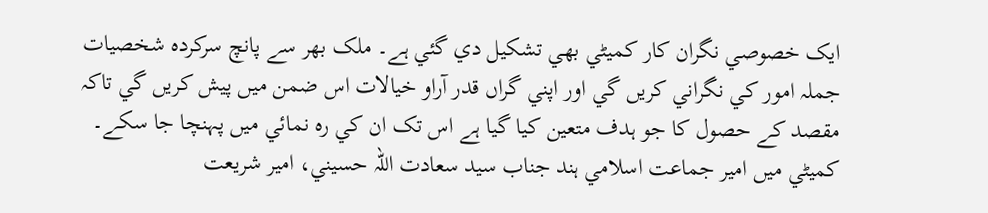ايک خصوصي نگران کار کميٹي بھي تشکيل دي گئي ہے۔ ملک بھر سے پانچ سرکردہ شخصيات جملہ امور کي نگراني کريں گي اور اپني گراں قدر آراو خيالات اس ضمن ميں پيش کريں گي تاکہ مقصد کے حصول کا جو ہدف متعين کيا گيا ہے اس تک ان کي رہ نمائي ميں پہنچا جا سکے۔ کميٹي ميں امير جماعت اسلامي ہند جناب سيد سعادت اللہ حسيني، امير شريعت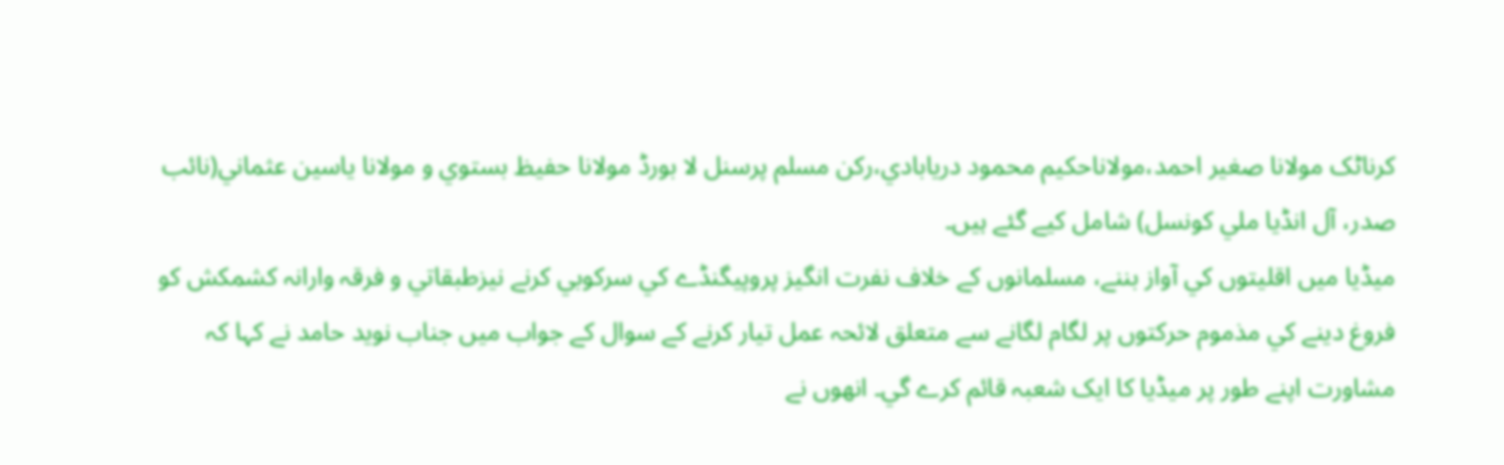کرناٹک مولانا صغير احمد،مولاناحکيم محمود دريابادي،رکن مسلم پرسنل لا بورڈ مولانا حفيظ بستوي و مولانا ياسين عثماني(نائب صدر، آل انڈيا ملي کونسل) شامل کيے گئے ہيں۔
ميڈيا ميں اقليتوں کي آواز بننے، مسلمانوں کے خلاف نفرت انگيز پروپيگنڈے کي سرکوبي کرنے نيزطبقاتي و فرقہ وارانہ کشمکش کو فروغ دينے کي مذموم حرکتوں پر لگام لگانے سے متعلق لائحہ عمل تيار کرنے کے سوال کے جواب ميں جناب نويد حامد نے کہا کہ مشاورت اپنے طور پر ميڈيا کا ايک شعبہ قائم کرے گي۔ انھوں نے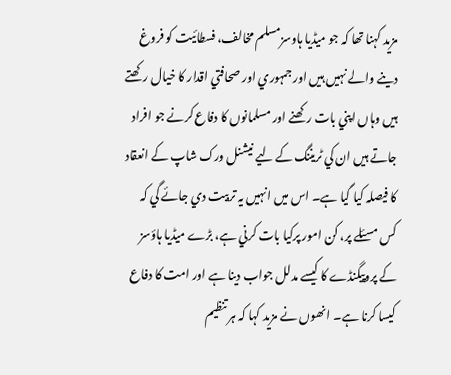مزيد کہنا تھا کہ جو ميڈيا ہاوسزمسلم مخالف، فسطائيت کو فروغ دينے والے نہيں ہيں اور جمہوري اور صحافتي اقدار کا خيال رکھتے ہيں وہاں اپني بات رکھنے اور مسلمانوں کا دفاع کرنے جو افراد جاتے ہيں ان کي ٹريننگ کے ليے نيشنل ورک شاپ کے انعقاد کا فيصلہ کيا گيا ہے۔ اس ميں انہيں يہ تربيت دي جائے گي کہ کس مسئلے پر، کن امور پرکيا بات کرني ہے، بڑے ميڈيا ہاؤسز کے پروپيگنڈے کا کيسے مدلل جواب دينا ہے اور امت کا دفاع کيسا کرنا ہے۔ انھوں نے مزيد کہا کہ ہر تنظيم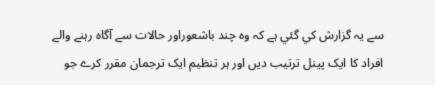سے يہ گزارش کي گئي ہے کہ وہ چند باشعوراور حالات سے آگاہ رہنے والے افراد کا ايک پينل ترتيب ديں اور ہر تنظيم ايک ترجمان مقرر کرے جو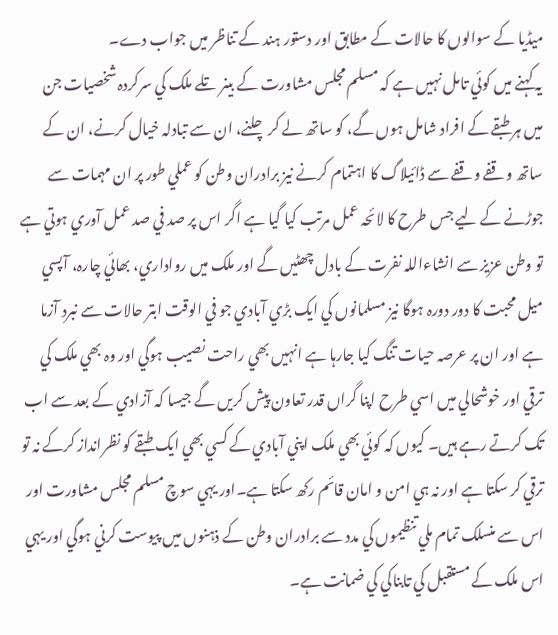ميڈيا کے سوالوں کا حالات کے مطابق اور دستور ہند کے تناظر ميں جواب دے۔
يہ کہنے ميں کوئي تامل نہيں ہے کہ مسلم مجلس مشاورت کے بينر تلے ملک کي سرکردہ شخصيات جن ميں ہر طبقے کے افراد شامل ہوں گے، کو ساتھ لے کر چلنے، ان سے تبادلہ خيال کرنے، ان کے ساتھ وقفے وقفے سے ڈائيلاگ کا اہتمام کرنے نيز برادران وطن کو عملي طور پر ان مہمات سے جوڑنے کے ليے جس طرح کا لائحہ عمل مرتب کيا گيا ہے اگر اس پر صد في صد عمل آوري ہوتي ہے تو وطن عزيز سے انشاءاللہ نفرت کے بادل چھٹيں گے اور ملک ميں رواداري، بھائي چارہ، آپسي ميل محبت کا دور دورہ ہوگا نيز مسلمانوں کي ايک بڑي آبادي جو في الوقت ابتر حالات سے نبرد آزما ہے اور ان پر عرصہ حيات تنگ کيا جارہا ہے انہيں بھي راحت نصيب ہوگي اور وہ بھي ملک کي ترقي اور خوشحالي ميں اسي طرح اپنا گراں قدر تعاون پيش کريں گے جيسا کہ آزادي کے بعد سے اب تک کرتے رہے ہيں۔ کيوں کہ کوئي بھي ملک اپني آبادي کے کسي بھي ايک طبقے کو نظرانداز کرکے نہ تو ترقي کر سکتا ہے اور نہ ہي امن و امان قائم رکھ سکتا ہے۔اور يہي سوچ مسلم مجلس مشاورت اور اس سے منسلک تمام ملي تنظيموں کي مدد سے برادران وطن کے ذہنوں ميں پيوست کرني ہوگي اور يہي اس ملک کے مستقبل کي تابناکي کي ضمانت ہے۔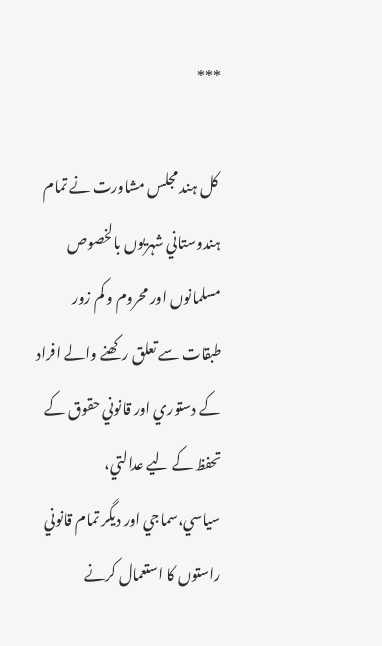***

 کل ہند مجلس مشاورت نے تمام ہندوستاني شہريوں بالخصوص مسلمانوں اور محروم و کم زور طبقات سے تعلق رکھنے والے افراد کے دستوري اور قانوني حقوق کے تحفظ کے ليے عدالتي، سياسي،سماجي اور ديگر تمام قانوني راستوں کا استعمال کرنے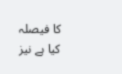کا فيصلہ کيا ہے نيز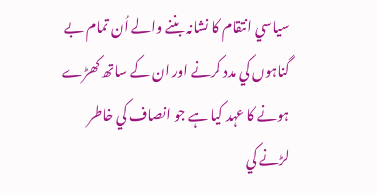سياسي انتقام کا نشانہ بننے والے اُن تمام بے گناہوں کي مدد کرنے اور ان کے ساتھ کھڑے ہونے کا عہد کيا ہے جو انصاف کي خاطر لڑنے کي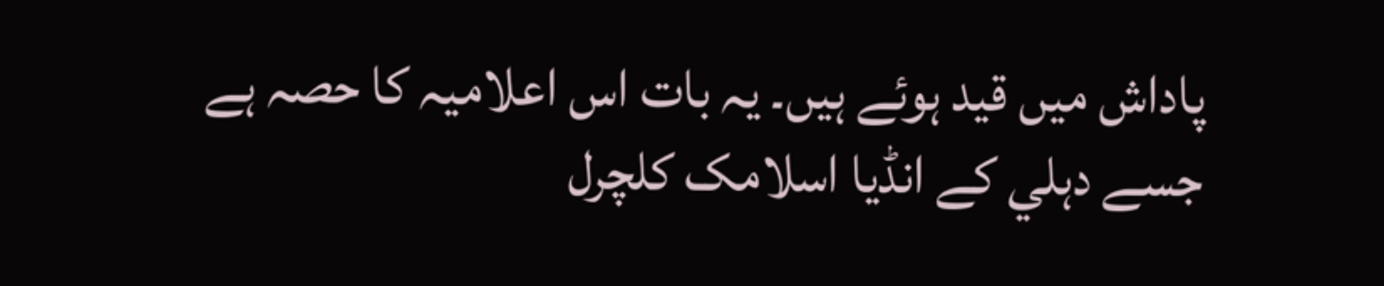پاداش ميں قيد ہوئے ہيں۔ يہ بات اس اعلاميہ کا حصہ ہے جسے دہلي کے انڈيا اسلامک کلچرل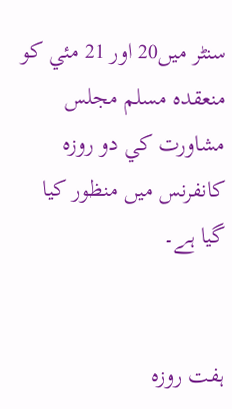سنٹر ميں20 اور 21 مئي کو منعقدہ مسلم مجلس مشاورت کي دو روزہ کانفرنس ميں منظور کيا گيا ہے۔


ہفت روزہ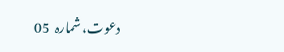دعوت، شمارہ  05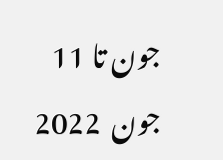جون تا 11 جون  2022